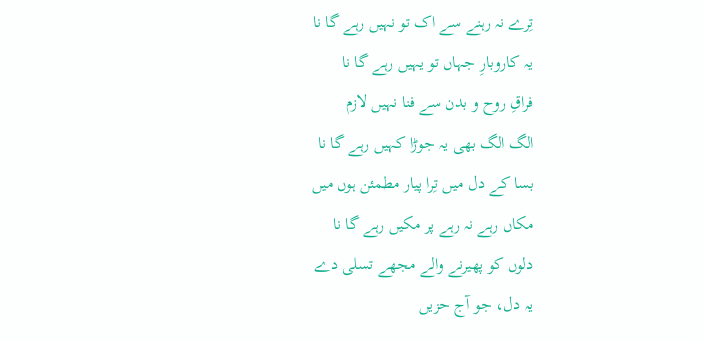تِرے نہ رہنے سے اک تو نہیں رہے گا نا
یہ کاروبارِ جہاں تو یہیں رہے گا نا
فراقِ روح و بدن سے فنا نہیں لازم
الگ الگ بھی یہ جوڑا کہیں رہے گا نا
بسا کے دل میں تِرا پیار مطمئن ہوں میں
مکاں رہے نہ رہے پر مکیں رہے گا نا
دلوں کو پھیرنے والے مجھے تسلی دے
یہ دل، جو آج حزیں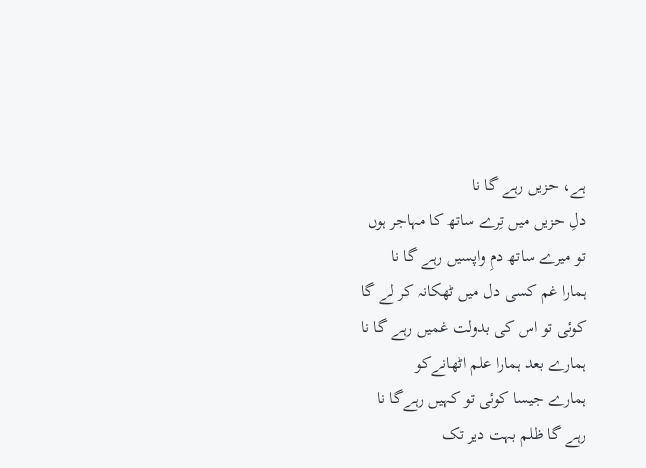ہے، حزیں رہے گا نا
دلِ حزیں میں تِرے ساتھ کا مہاجر ہوں
تو میرے ساتھ دمِ واپسیں رہے گا نا
ہمارا غم کسی دل میں ٹھکانہ کر لے گا
کوئی تو اس کی بدولت غمیں رہے گا نا
ہمارے بعد ہمارا علم اٹھانےکو
ہمارے جیسا کوئی تو کہیں رہےگا نا
رہے گا ظلم بہت دیر تک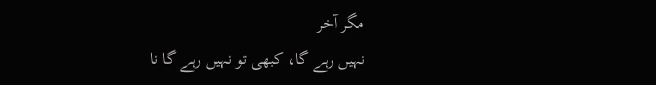مگر آخر
نہیں رہے گا، کبھی تو نہیں رہے گا نا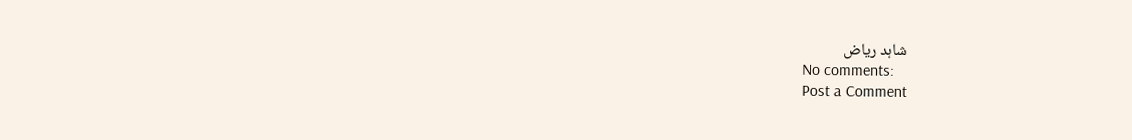شاہد ریاض
No comments:
Post a Comment